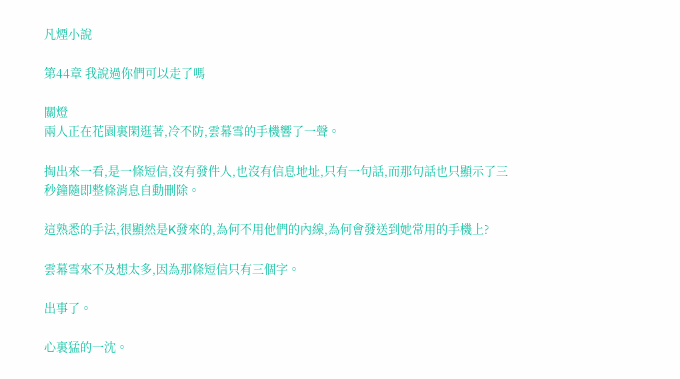凡煙小說

第44章 我說過你們可以走了嗎

關燈
兩人正在花園裏閑逛著,冷不防,雲幕雪的手機響了一聲。

掏出來一看,是一條短信,沒有發件人,也沒有信息地址,只有一句話,而那句話也只顯示了三秒鐘隨即整條消息自動刪除。

這熟悉的手法,很顯然是K發來的,為何不用他們的內線,為何會發送到她常用的手機上?

雲幕雪來不及想太多,因為那條短信只有三個字。

出事了。

心裏猛的一沈。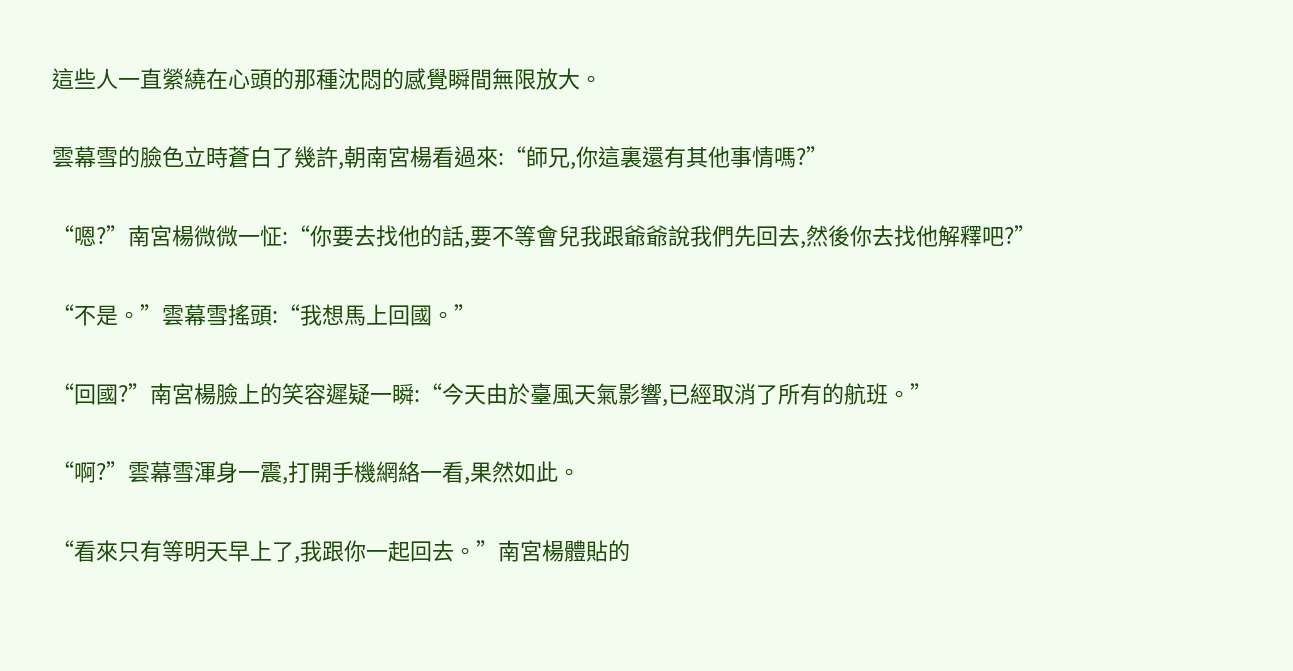這些人一直縈繞在心頭的那種沈悶的感覺瞬間無限放大。

雲幕雪的臉色立時蒼白了幾許,朝南宮楊看過來:“師兄,你這裏還有其他事情嗎?”

“嗯?”南宮楊微微一怔:“你要去找他的話,要不等會兒我跟爺爺說我們先回去,然後你去找他解釋吧?”

“不是。”雲幕雪搖頭:“我想馬上回國。”

“回國?”南宮楊臉上的笑容遲疑一瞬:“今天由於臺風天氣影響,已經取消了所有的航班。”

“啊?”雲幕雪渾身一震,打開手機網絡一看,果然如此。

“看來只有等明天早上了,我跟你一起回去。”南宮楊體貼的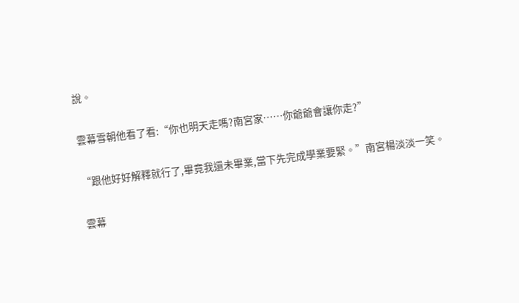說。

雲幕雪朝他看了看:“你也明天走嗎?南宮家……你爺爺會讓你走?”

“跟他好好解釋就行了,畢竟我還未畢業,當下先完成學業要緊。”南宮楊淡淡一笑。

雲幕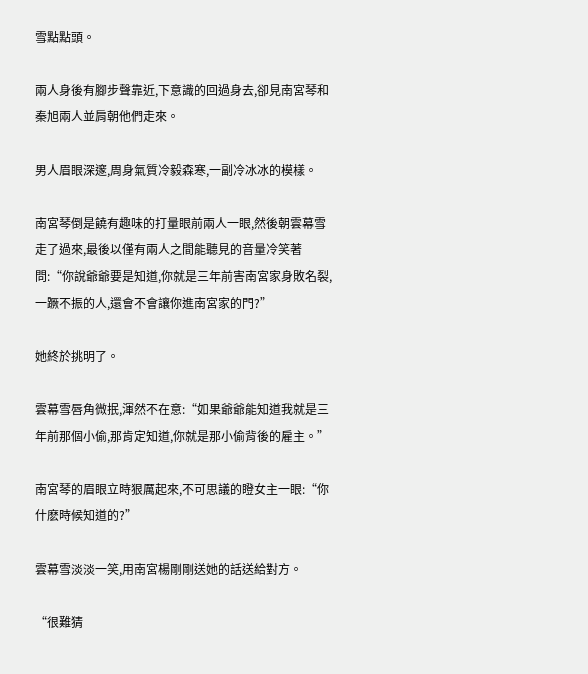雪點點頭。

兩人身後有腳步聲靠近,下意識的回過身去,卻見南宮琴和秦旭兩人並肩朝他們走來。

男人眉眼深邃,周身氣質冷毅森寒,一副冷冰冰的模樣。

南宮琴倒是饒有趣味的打量眼前兩人一眼,然後朝雲幕雪走了過來,最後以僅有兩人之間能聽見的音量冷笑著問:“你說爺爺要是知道,你就是三年前害南宮家身敗名裂,一蹶不振的人,還會不會讓你進南宮家的門?”

她終於挑明了。

雲幕雪唇角微抿,渾然不在意:“如果爺爺能知道我就是三年前那個小偷,那肯定知道,你就是那小偷背後的雇主。”

南宮琴的眉眼立時狠厲起來,不可思議的瞪女主一眼:“你什麽時候知道的?”

雲幕雪淡淡一笑,用南宮楊剛剛送她的話送給對方。

“很難猜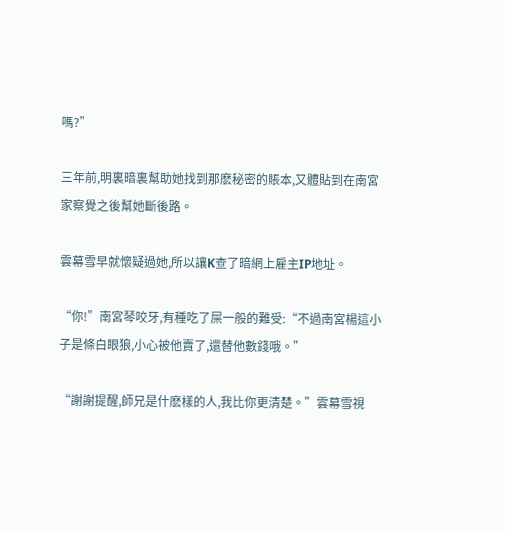嗎?”

三年前,明裏暗裏幫助她找到那麽秘密的賬本,又體貼到在南宮家察覺之後幫她斷後路。

雲幕雪早就懷疑過她,所以讓K查了暗網上雇主IP地址。

“你!”南宮琴咬牙,有種吃了屎一般的難受:“不過南宮楊這小子是條白眼狼,小心被他賣了,還替他數錢哦。”

“謝謝提醒,師兄是什麽樣的人,我比你更清楚。”雲幕雪視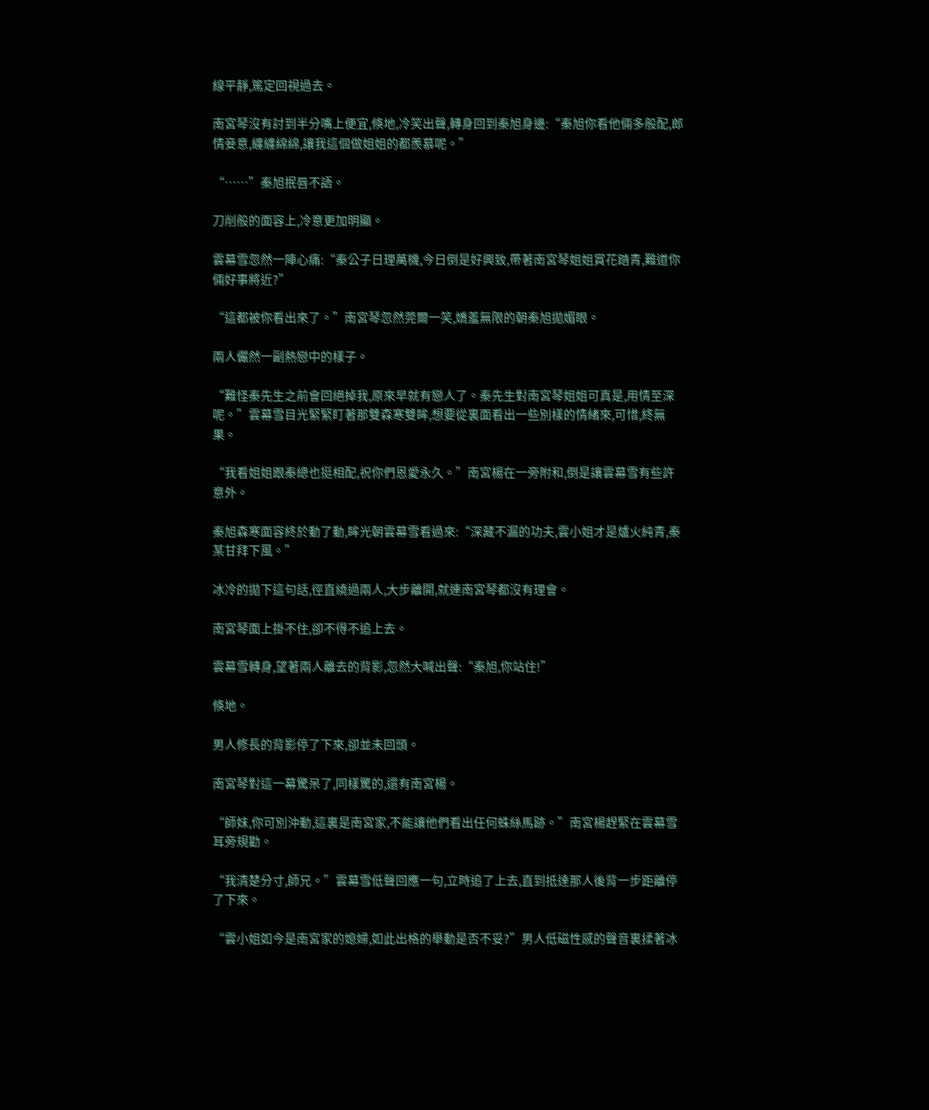線平靜,篤定回視過去。

南宮琴沒有討到半分嘴上便宜,倏地,冷笑出聲,轉身回到秦旭身邊:“秦旭你看他倆多般配,郎情妾意,纏纏綿綿,讓我這個做姐姐的都羨慕呢。”

“……”秦旭抿唇不語。

刀削般的面容上,冷意更加明顯。

雲幕雪忽然一陣心痛:“秦公子日理萬機,今日倒是好興致,帶著南宮琴姐姐賞花踏青,難道你倆好事將近?”

“這都被你看出來了。”南宮琴忽然莞爾一笑,嬌羞無限的朝秦旭拋媚眼。

兩人儼然一副熱戀中的樣子。

“難怪秦先生之前會回絕掉我,原來早就有戀人了。秦先生對南宮琴姐姐可真是,用情至深呢。”雲幕雪目光緊緊盯著那雙森寒雙眸,想要從裏面看出一些別樣的情緒來,可惜,終無果。

“我看姐姐跟秦總也挺相配,祝你們恩愛永久。”南宮楊在一旁附和,倒是讓雲幕雪有些許意外。

秦旭森寒面容終於動了動,眸光朝雲幕雪看過來:“深藏不漏的功夫,雲小姐才是爐火純青,秦某甘拜下風。”

冰冷的拋下這句話,徑直繞過兩人,大步離開,就連南宮琴都沒有理會。

南宮琴面上掛不住,卻不得不追上去。

雲幕雪轉身,望著兩人離去的背影,忽然大喊出聲:“秦旭,你站住!”

倏地。

男人修長的背影停了下來,卻並未回頭。

南宮琴對這一幕驚呆了,同樣驚的,還有南宮楊。

“師妹,你可別沖動,這裏是南宮家,不能讓他們看出任何蛛絲馬跡。”南宮楊趕緊在雲幕雪耳旁規勸。

“我清楚分寸,師兄。”雲幕雪低聲回應一句,立時追了上去,直到抵達那人後背一步距離停了下來。

“雲小姐如今是南宮家的媳婦,如此出格的舉動是否不妥?”男人低磁性感的聲音裏揉著冰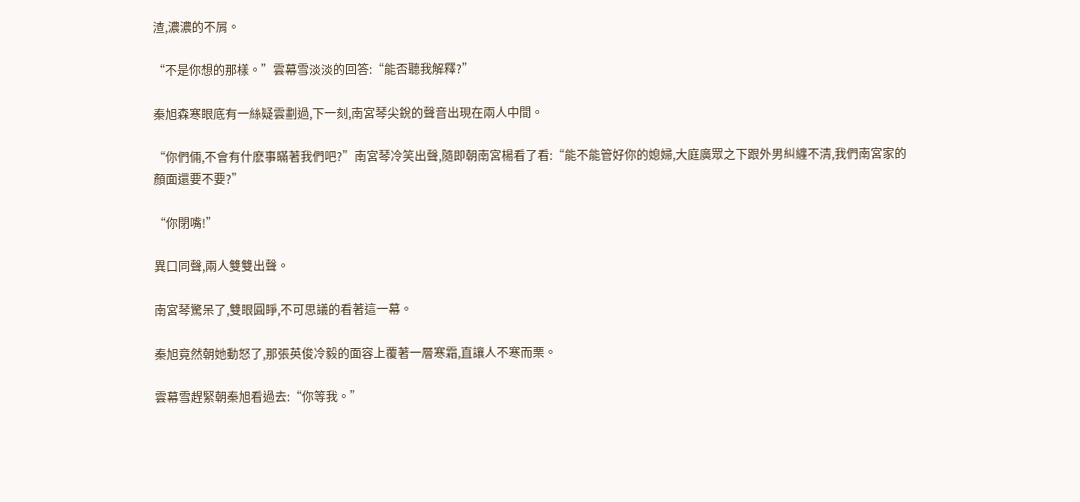渣,濃濃的不屑。

“不是你想的那樣。”雲幕雪淡淡的回答:“能否聽我解釋?”

秦旭森寒眼底有一絲疑雲劃過,下一刻,南宮琴尖銳的聲音出現在兩人中間。

“你們倆,不會有什麽事瞞著我們吧?”南宮琴冷笑出聲,隨即朝南宮楊看了看:“能不能管好你的媳婦,大庭廣眾之下跟外男糾纏不清,我們南宮家的顏面還要不要?”

“你閉嘴!”

異口同聲,兩人雙雙出聲。

南宮琴驚呆了,雙眼圓睜,不可思議的看著這一幕。

秦旭竟然朝她動怒了,那張英俊冷毅的面容上覆著一層寒霜,直讓人不寒而栗。

雲幕雪趕緊朝秦旭看過去:“你等我。”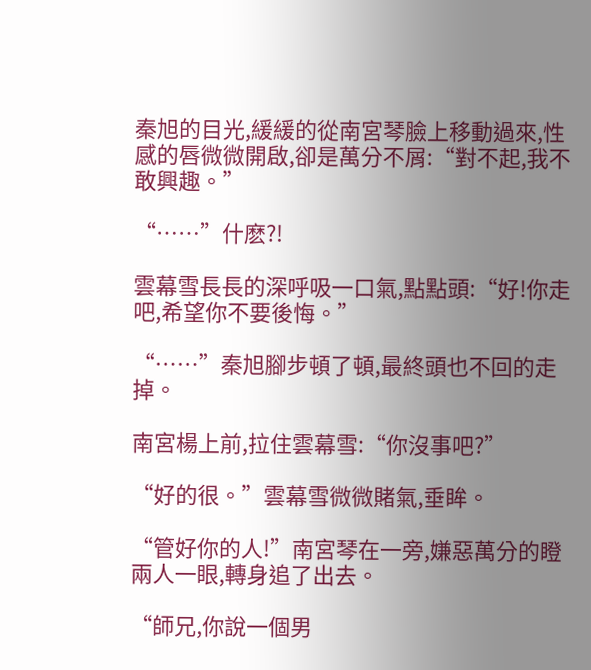秦旭的目光,緩緩的從南宮琴臉上移動過來,性感的唇微微開啟,卻是萬分不屑:“對不起,我不敢興趣。”

“……”什麽?!

雲幕雪長長的深呼吸一口氣,點點頭:“好!你走吧,希望你不要後悔。”

“……”秦旭腳步頓了頓,最終頭也不回的走掉。

南宮楊上前,拉住雲幕雪:“你沒事吧?”

“好的很。”雲幕雪微微賭氣,垂眸。

“管好你的人!”南宮琴在一旁,嫌惡萬分的瞪兩人一眼,轉身追了出去。

“師兄,你說一個男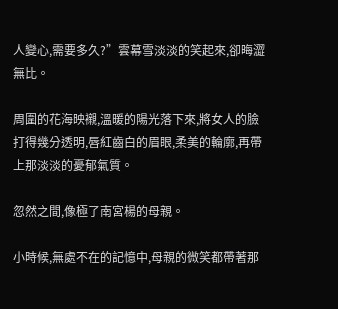人變心,需要多久?”雲幕雪淡淡的笑起來,卻晦澀無比。

周圍的花海映襯,溫暖的陽光落下來,將女人的臉打得幾分透明,唇紅齒白的眉眼,柔美的輪廓,再帶上那淡淡的憂郁氣質。

忽然之間,像極了南宮楊的母親。

小時候,無處不在的記憶中,母親的微笑都帶著那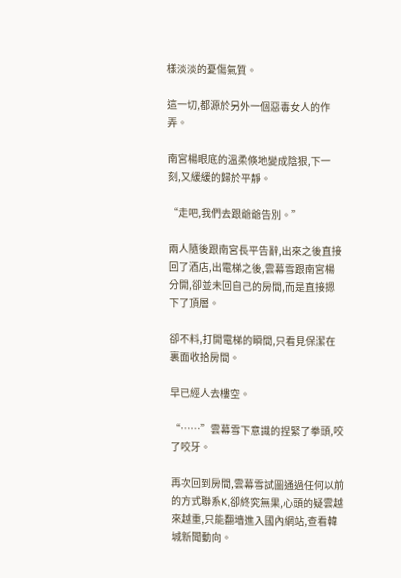樣淡淡的憂傷氣質。

這一切,都源於另外一個惡毒女人的作弄。

南宮楊眼底的溫柔倏地變成陰狠,下一刻,又緩緩的歸於平靜。

“走吧,我們去跟爺爺告別。”

兩人隨後跟南宮長平告辭,出來之後直接回了酒店,出電梯之後,雲幕雪跟南宮楊分開,卻並未回自己的房間,而是直接摁下了頂層。

卻不料,打開電梯的瞬間,只看見保潔在裏面收拾房間。

早已經人去樓空。

“……”雲幕雪下意識的捏緊了拳頭,咬了咬牙。

再次回到房間,雲幕雪試圖通過任何以前的方式聯系K,卻終究無果,心頭的疑雲越來越重,只能翻墻進入國內網站,查看韓城新聞動向。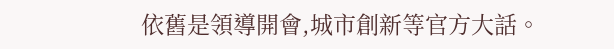依舊是領導開會,城市創新等官方大話。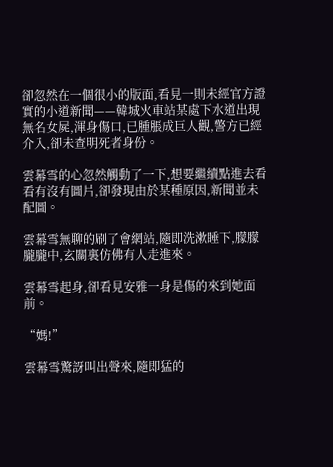卻忽然在一個很小的版面,看見一則未經官方證實的小道新聞——韓城火車站某處下水道出現無名女屍,渾身傷口,已腫脹成巨人觀,警方已經介入,卻未查明死者身份。

雲幕雪的心忽然觸動了一下,想要繼續點進去看看有沒有圖片,卻發現由於某種原因,新聞並未配圖。

雲幕雪無聊的刷了會網站,隨即洗漱睡下,朦朦朧朧中,玄關裏仿佛有人走進來。

雲幕雪起身,卻看見安雅一身是傷的來到她面前。

“媽!”

雲幕雪驚訝叫出聲來,隨即猛的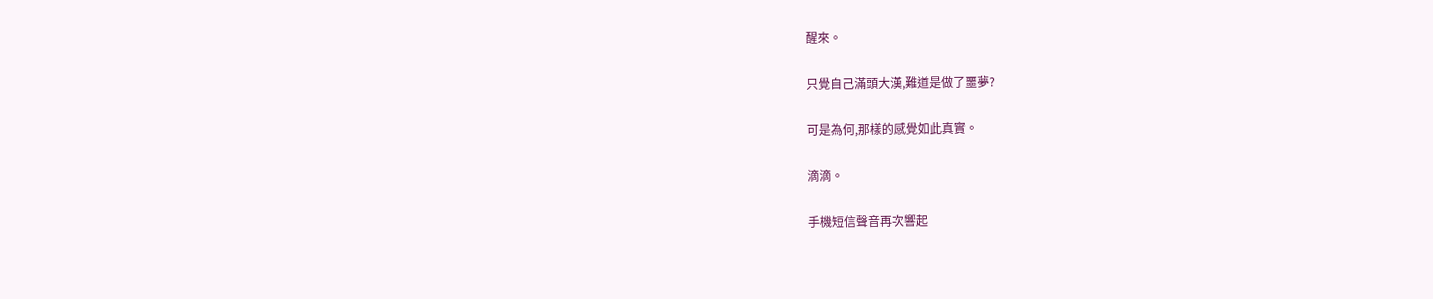醒來。

只覺自己滿頭大漢,難道是做了噩夢?

可是為何,那樣的感覺如此真實。

滴滴。

手機短信聲音再次響起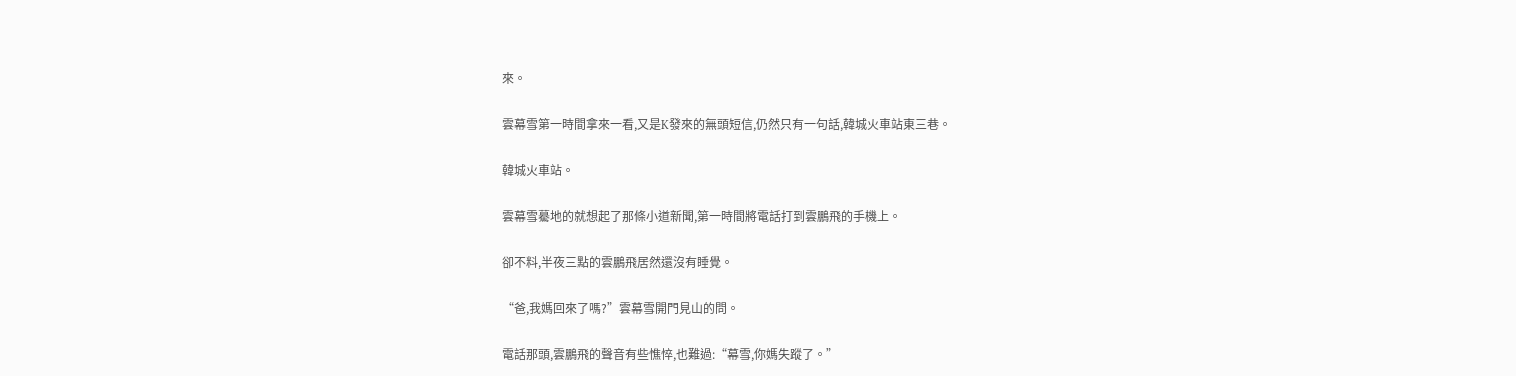來。

雲幕雪第一時間拿來一看,又是K發來的無頭短信,仍然只有一句話,韓城火車站東三巷。

韓城火車站。

雲幕雪驀地的就想起了那條小道新聞,第一時間將電話打到雲鵬飛的手機上。

卻不料,半夜三點的雲鵬飛居然還沒有睡覺。

“爸,我媽回來了嗎?”雲幕雪開門見山的問。

電話那頭,雲鵬飛的聲音有些憔悴,也難過:“幕雪,你媽失蹤了。”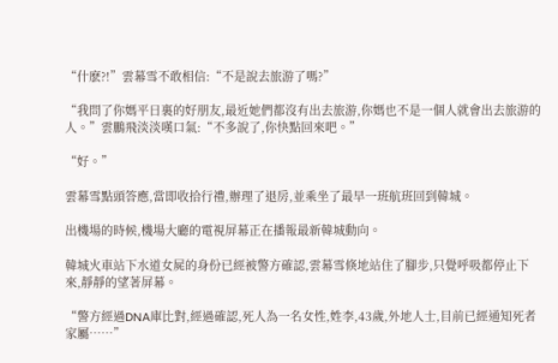“什麽?!”雲幕雪不敢相信:“不是說去旅游了嗎?”

“我問了你媽平日裏的好朋友,最近她們都沒有出去旅游,你媽也不是一個人就會出去旅游的人。”雲鵬飛淡淡嘆口氣:“不多說了,你快點回來吧。”

“好。”

雲幕雪點頭答應,當即收拾行禮,辦理了退房,並乘坐了最早一班航班回到韓城。

出機場的時候,機場大廳的電視屏幕正在播報最新韓城動向。

韓城火車站下水道女屍的身份已經被警方確認,雲幕雪倏地站住了腳步,只覺呼吸都停止下來,靜靜的望著屏幕。

“警方經過DNA庫比對,經過確認,死人為一名女性,姓李,43歲,外地人士,目前已經通知死者家屬……”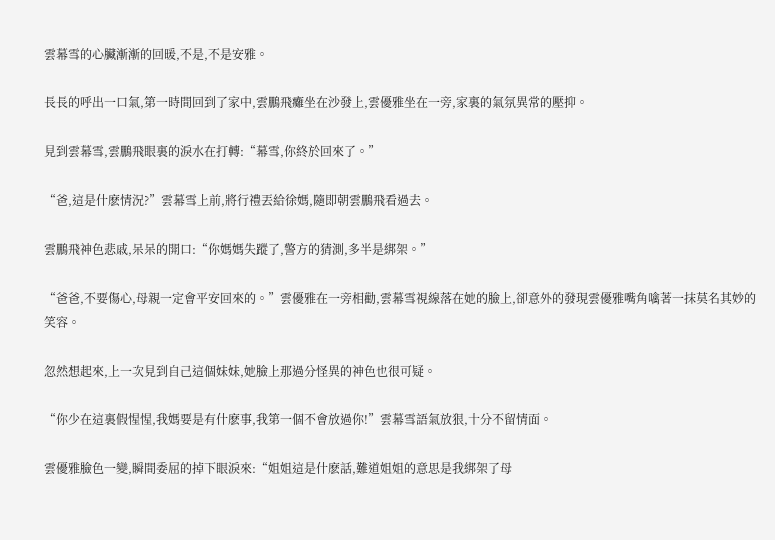雲幕雪的心臟漸漸的回暖,不是,不是安雅。

長長的呼出一口氣,第一時間回到了家中,雲鵬飛癱坐在沙發上,雲優雅坐在一旁,家裏的氣氛異常的壓抑。

見到雲幕雪,雲鵬飛眼裏的淚水在打轉:“幕雪,你終於回來了。”

“爸,這是什麽情況?”雲幕雪上前,將行禮丟給徐媽,隨即朝雲鵬飛看過去。

雲鵬飛神色悲戚,呆呆的開口:“你媽媽失蹤了,警方的猜測,多半是綁架。”

“爸爸,不要傷心,母親一定會平安回來的。”雲優雅在一旁相勸,雲幕雪視線落在她的臉上,卻意外的發現雲優雅嘴角噙著一抹莫名其妙的笑容。

忽然想起來,上一次見到自己這個妹妹,她臉上那過分怪異的神色也很可疑。

“你少在這裏假惺惺,我媽要是有什麽事,我第一個不會放過你!”雲幕雪語氣放狠,十分不留情面。

雲優雅臉色一變,瞬間委屈的掉下眼淚來:“姐姐這是什麽話,難道姐姐的意思是我綁架了母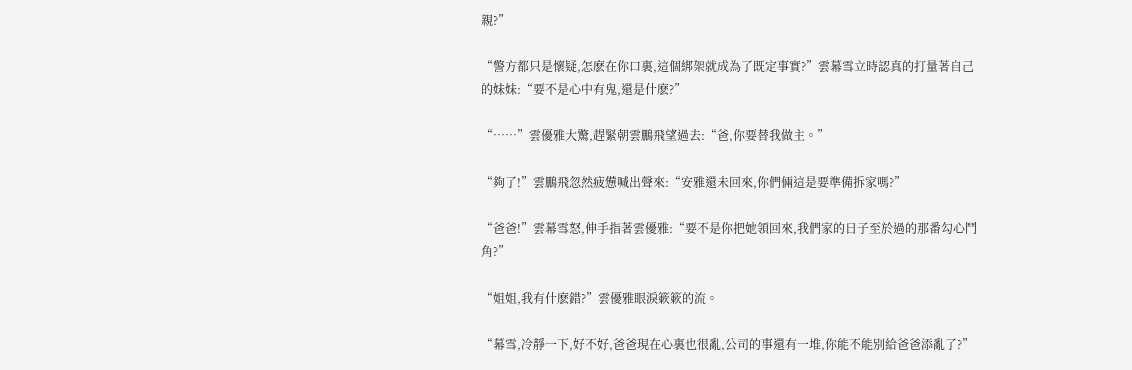親?”

“警方都只是懷疑,怎麽在你口裏,這個綁架就成為了既定事實?”雲幕雪立時認真的打量著自己的妹妹:“要不是心中有鬼,還是什麽?”

“……”雲優雅大驚,趕緊朝雲鵬飛望過去:“爸,你要替我做主。”

“夠了!”雲鵬飛忽然疲憊喊出聲來:“安雅還未回來,你們倆這是要準備拆家嗎?”

“爸爸!”雲幕雪怒,伸手指著雲優雅:“要不是你把她領回來,我們家的日子至於過的那番勾心鬥角?”

“姐姐,我有什麽錯?”雲優雅眼淚簌簌的流。

“幕雪,冷靜一下,好不好,爸爸現在心裏也很亂,公司的事還有一堆,你能不能別給爸爸添亂了?”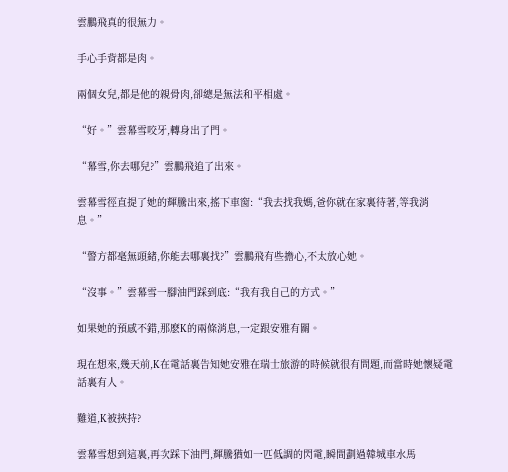雲鵬飛真的很無力。

手心手背都是肉。

兩個女兒,都是他的親骨肉,卻總是無法和平相處。

“好。”雲幕雪咬牙,轉身出了門。

“幕雪,你去哪兒?”雲鵬飛追了出來。

雲幕雪徑直提了她的輝騰出來,搖下車窗:“我去找我媽,爸你就在家裏待著,等我消息。”

“警方都毫無頭緒,你能去哪裏找?”雲鵬飛有些擔心,不太放心她。

“沒事。”雲幕雪一腳油門踩到底:“我有我自己的方式。”

如果她的預感不錯,那麽K的兩條消息,一定跟安雅有關。

現在想來,幾天前,K在電話裏告知她安雅在瑞士旅游的時候就很有問題,而當時她懷疑電話裏有人。

難道,K被挾持?

雲幕雪想到這裏,再次踩下油門,輝騰猶如一匹低調的閃電,瞬間劃過韓城車水馬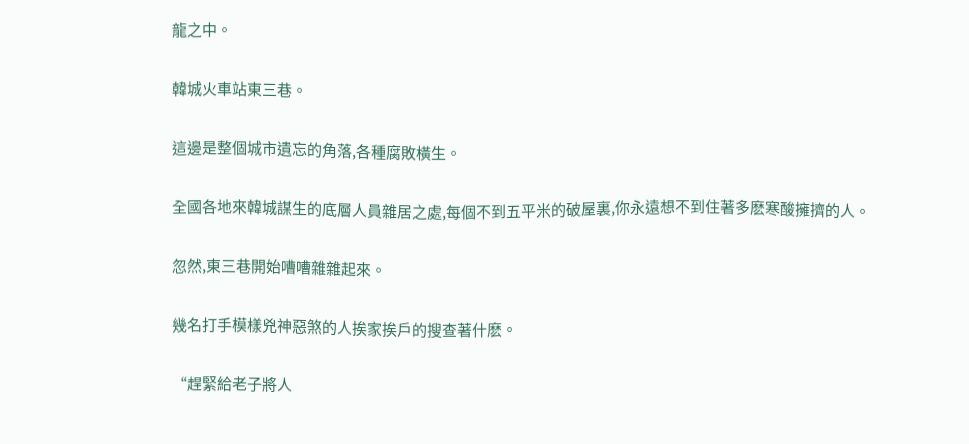龍之中。

韓城火車站東三巷。

這邊是整個城市遺忘的角落,各種腐敗橫生。

全國各地來韓城謀生的底層人員雜居之處,每個不到五平米的破屋裏,你永遠想不到住著多麽寒酸擁擠的人。

忽然,東三巷開始嘈嘈雜雜起來。

幾名打手模樣兇神惡煞的人挨家挨戶的搜查著什麽。

“趕緊給老子將人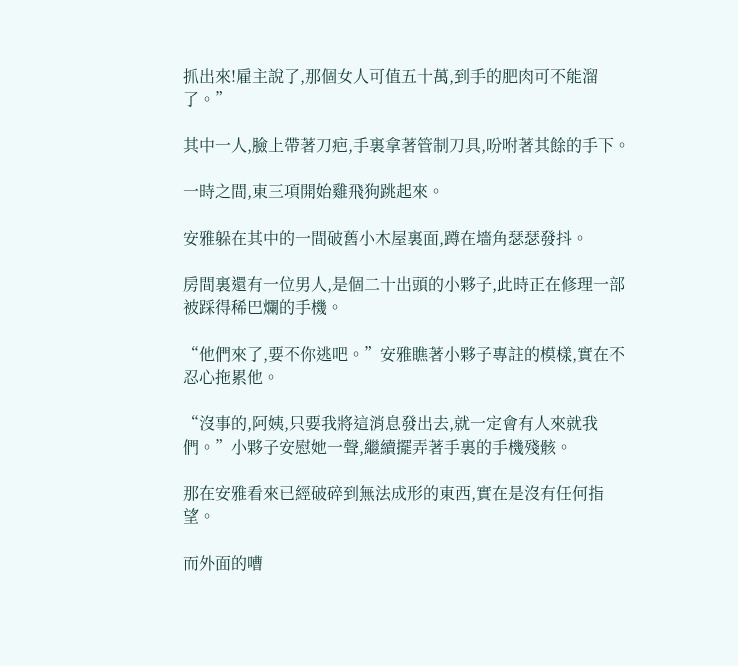抓出來!雇主說了,那個女人可值五十萬,到手的肥肉可不能溜了。”

其中一人,臉上帶著刀疤,手裏拿著管制刀具,吩咐著其餘的手下。

一時之間,東三項開始雞飛狗跳起來。

安雅躲在其中的一間破舊小木屋裏面,蹲在墻角瑟瑟發抖。

房間裏還有一位男人,是個二十出頭的小夥子,此時正在修理一部被踩得稀巴爛的手機。

“他們來了,要不你逃吧。”安雅瞧著小夥子專註的模樣,實在不忍心拖累他。

“沒事的,阿姨,只要我將這消息發出去,就一定會有人來就我們。”小夥子安慰她一聲,繼續擺弄著手裏的手機殘骸。

那在安雅看來已經破碎到無法成形的東西,實在是沒有任何指望。

而外面的嘈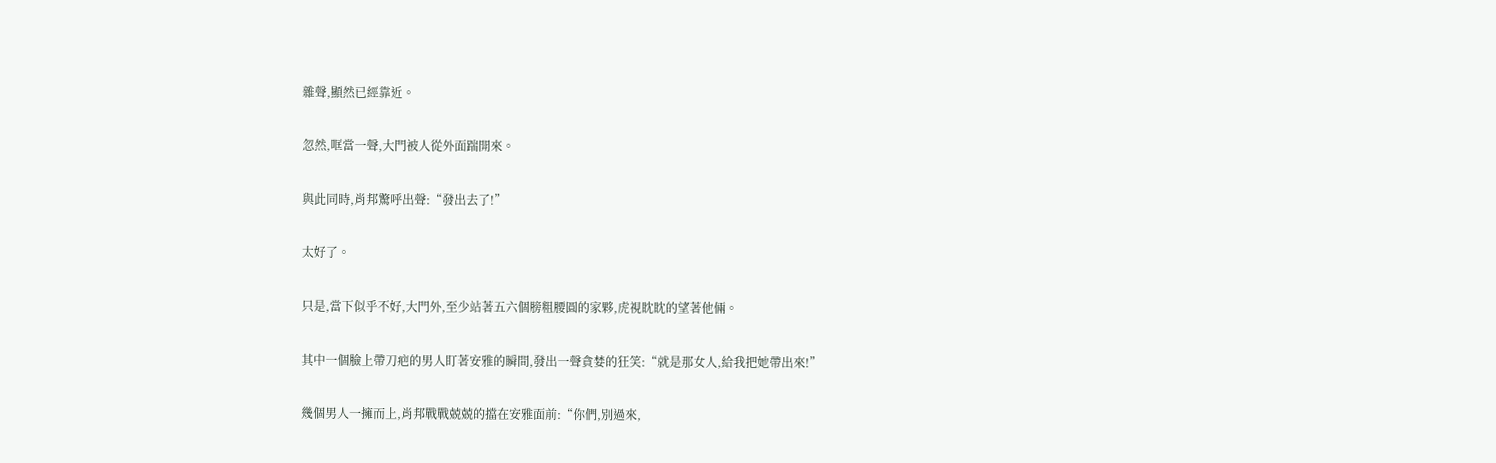雜聲,顯然已經靠近。

忽然,哐當一聲,大門被人從外面踹開來。

與此同時,肖邦驚呼出聲:“發出去了!”

太好了。

只是,當下似乎不好,大門外,至少站著五六個膀粗腰圓的家夥,虎視眈眈的望著他倆。

其中一個臉上帶刀疤的男人盯著安雅的瞬間,發出一聲貪婪的狂笑:“就是那女人,給我把她帶出來!”

幾個男人一擁而上,肖邦戰戰兢兢的擋在安雅面前:“你們,別過來,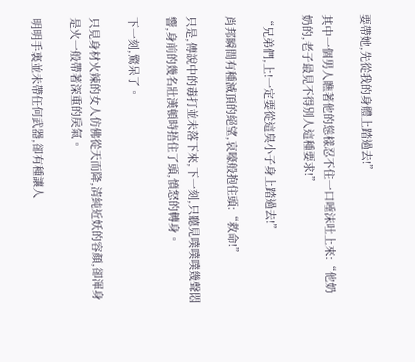要帶她,先從我的身體上踏過去!”

其中一個男人瞧著他的慫樣忍不住一口唾沫吐上來:“他奶奶的,老子最見不得別人這種要求!”

“兄弟們,上!一定要從這臭小子身上踏過去!”

肖邦瞬間有種滅頂的絕望,哀嚎般抱住頭:“救命!”

只是,傳說中的毒打並未落下來,下一刻,只聽見噗噗噗幾聲悶響,身前的幾名壯漢頓時捂住了頭,憤怒的轉身。

下一刻,驚呆了。

只見身材火辣的女人仿佛從天而降,清純近妖的容顏,卻渾身是火一般帶著深重的戾氣。

明明手裏並未帶任何武器,卻有種讓人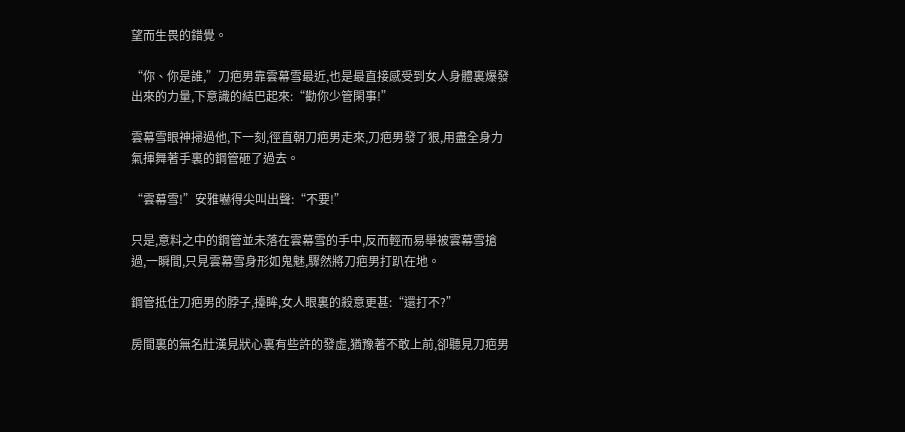望而生畏的錯覺。

“你、你是誰,”刀疤男靠雲幕雪最近,也是最直接感受到女人身體裏爆發出來的力量,下意識的結巴起來:“勸你少管閑事!”

雲幕雪眼神掃過他,下一刻,徑直朝刀疤男走來,刀疤男發了狠,用盡全身力氣揮舞著手裏的鋼管砸了過去。

“雲幕雪!”安雅嚇得尖叫出聲:“不要!”

只是,意料之中的鋼管並未落在雲幕雪的手中,反而輕而易舉被雲幕雪搶過,一瞬間,只見雲幕雪身形如鬼魅,驟然將刀疤男打趴在地。

鋼管抵住刀疤男的脖子,擡眸,女人眼裏的殺意更甚:“還打不?”

房間裏的無名壯漢見狀心裏有些許的發虛,猶豫著不敢上前,卻聽見刀疤男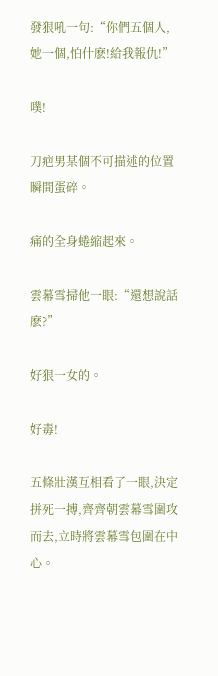發狠吼一句:“你們五個人,她一個,怕什麽!給我報仇!”

噗!

刀疤男某個不可描述的位置瞬間蛋碎。

痛的全身蜷縮起來。

雲幕雪掃他一眼:“還想說話麽?”

好狠一女的。

好毒!

五條壯漢互相看了一眼,決定拼死一搏,齊齊朝雲幕雪圍攻而去,立時將雲幕雪包圍在中心。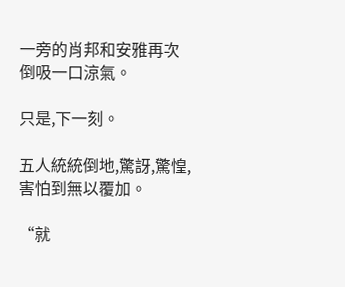一旁的肖邦和安雅再次倒吸一口涼氣。

只是,下一刻。

五人統統倒地,驚訝,驚惶,害怕到無以覆加。

“就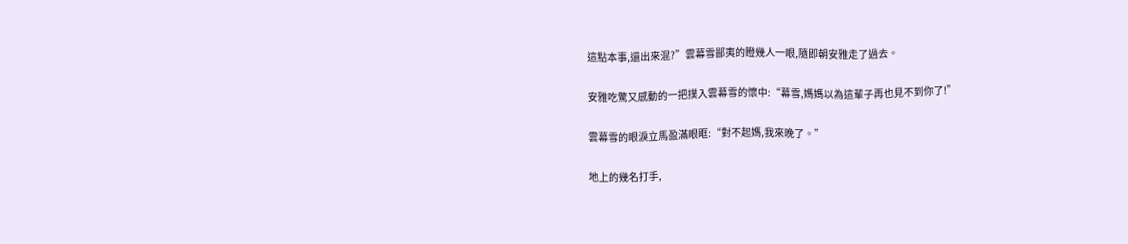這點本事,還出來混?”雲幕雪鄙夷的瞪幾人一眼,隨即朝安雅走了過去。

安雅吃驚又感動的一把撲入雲幕雪的懷中:“幕雪,媽媽以為這輩子再也見不到你了!”

雲幕雪的眼淚立馬盈滿眼眶:“對不起媽,我來晚了。”

地上的幾名打手,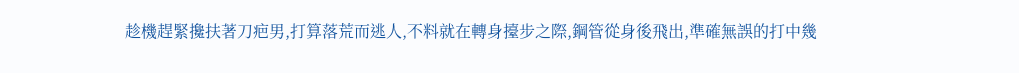趁機趕緊攙扶著刀疤男,打算落荒而逃人,不料就在轉身擡步之際,鋼管從身後飛出,準確無誤的打中幾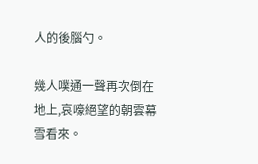人的後腦勺。

幾人噗通一聲再次倒在地上,哀嚎絕望的朝雲幕雪看來。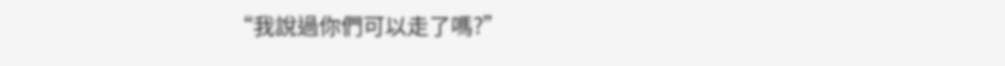“我說過你們可以走了嗎?”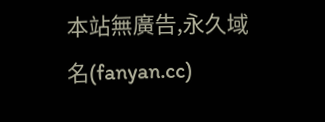本站無廣告,永久域名(fanyan.cc)